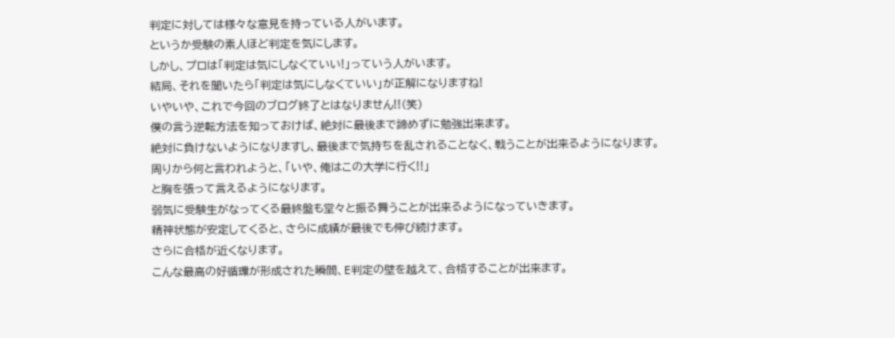判定に対しては様々な意見を持っている人がいます。
というか受験の素人ほど判定を気にします。
しかし、プロは「判定は気にしなくていい!」っていう人がいます。
結局、それを聞いたら「判定は気にしなくていい」が正解になりますね!
いやいや、これで今回のブログ終了とはなりません!!(笑)
僕の言う逆転方法を知っておけば、絶対に最後まで諦めずに勉強出来ます。
絶対に負けないようになりますし、最後まで気持ちを乱されることなく、戦うことが出来るようになります。
周りから何と言われようと、「いや、俺はこの大学に行く!!」
と胸を張って言えるようになります。
弱気に受験生がなってくる最終盤も堂々と振る舞うことが出来るようになっていきます。
精神状態が安定してくると、さらに成績が最後でも伸び続けます。
さらに合格が近くなります。
こんな最高の好循環が形成された瞬間、E判定の壁を越えて、合格することが出来ます。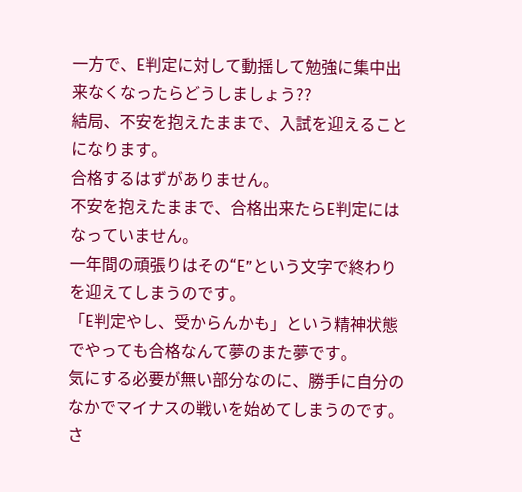一方で、E判定に対して動揺して勉強に集中出来なくなったらどうしましょう??
結局、不安を抱えたままで、入試を迎えることになります。
合格するはずがありません。
不安を抱えたままで、合格出来たらE判定にはなっていません。
一年間の頑張りはその“E”という文字で終わりを迎えてしまうのです。
「E判定やし、受からんかも」という精神状態でやっても合格なんて夢のまた夢です。
気にする必要が無い部分なのに、勝手に自分のなかでマイナスの戦いを始めてしまうのです。
さ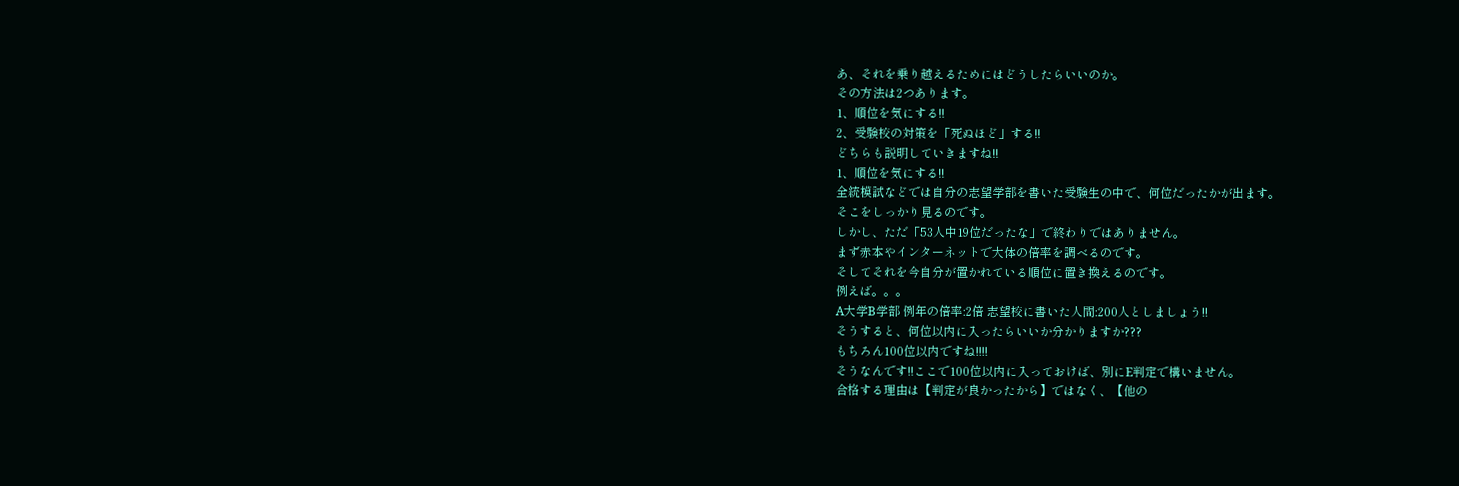あ、それを乗り越えるためにはどうしたらいいのか。
その方法は2つあります。
1、順位を気にする!!
2、受験校の対策を「死ぬほど」する!!
どちらも説明していきますね!!
1、順位を気にする!!
全統模試などでは自分の志望学部を書いた受験生の中で、何位だったかが出ます。
そこをしっかり見るのです。
しかし、ただ「53人中19位だったな」で終わりではありません。
まず赤本やインターネットで大体の倍率を調べるのです。
そしてそれを今自分が置かれている順位に置き換えるのです。
例えば。。。
A大学B学部 例年の倍率:2倍 志望校に書いた人間:200人としましょう!!
そうすると、何位以内に入ったらいいか分かりますか???
もちろん100位以内ですね!!!!
そうなんです!!ここで100位以内に入っておけば、別にE判定で構いません。
合格する理由は【判定が良かったから】ではなく、【他の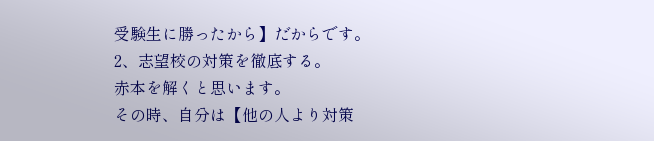受験生に勝ったから】だからです。
2、志望校の対策を徹底する。
赤本を解くと思います。
その時、自分は【他の人より対策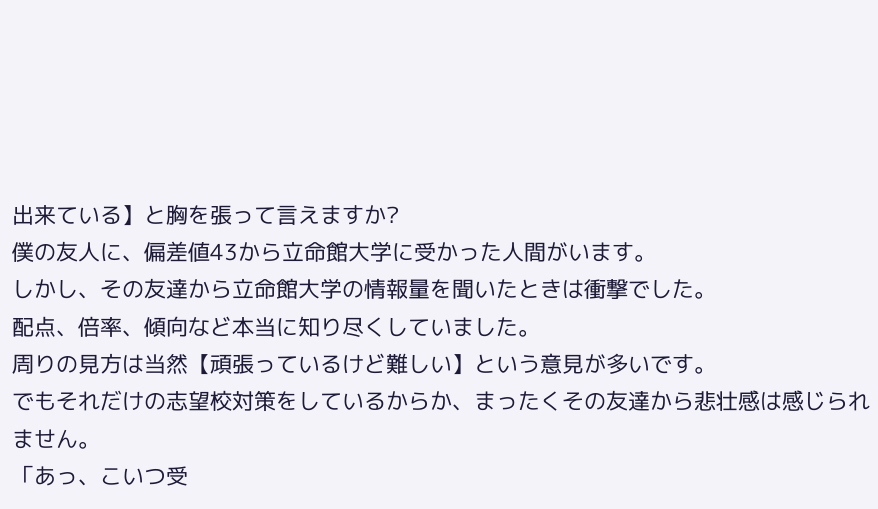出来ている】と胸を張って言えますか?
僕の友人に、偏差値43から立命館大学に受かった人間がいます。
しかし、その友達から立命館大学の情報量を聞いたときは衝撃でした。
配点、倍率、傾向など本当に知り尽くしていました。
周りの見方は当然【頑張っているけど難しい】という意見が多いです。
でもそれだけの志望校対策をしているからか、まったくその友達から悲壮感は感じられません。
「あっ、こいつ受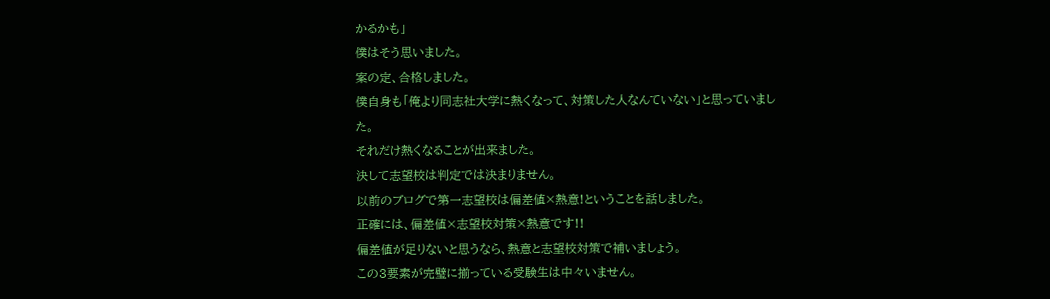かるかも」
僕はそう思いました。
案の定、合格しました。
僕自身も「俺より同志社大学に熱くなって、対策した人なんていない」と思っていました。
それだけ熱くなることが出来ました。
決して志望校は判定では決まりません。
以前のブログで第一志望校は偏差値×熱意!ということを話しました。
正確には、偏差値×志望校対策×熱意です!!
偏差値が足りないと思うなら、熱意と志望校対策で補いましょう。
この3要素が完璧に揃っている受験生は中々いません。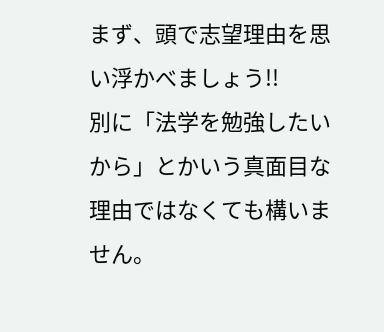まず、頭で志望理由を思い浮かべましょう!!
別に「法学を勉強したいから」とかいう真面目な理由ではなくても構いません。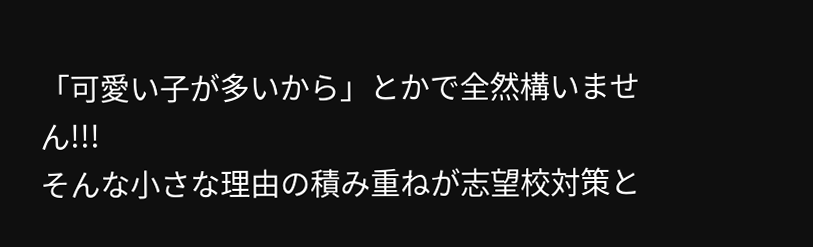「可愛い子が多いから」とかで全然構いません!!!
そんな小さな理由の積み重ねが志望校対策と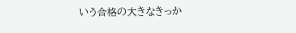いう合格の大きなきっか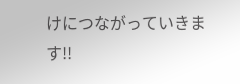けにつながっていきます!!